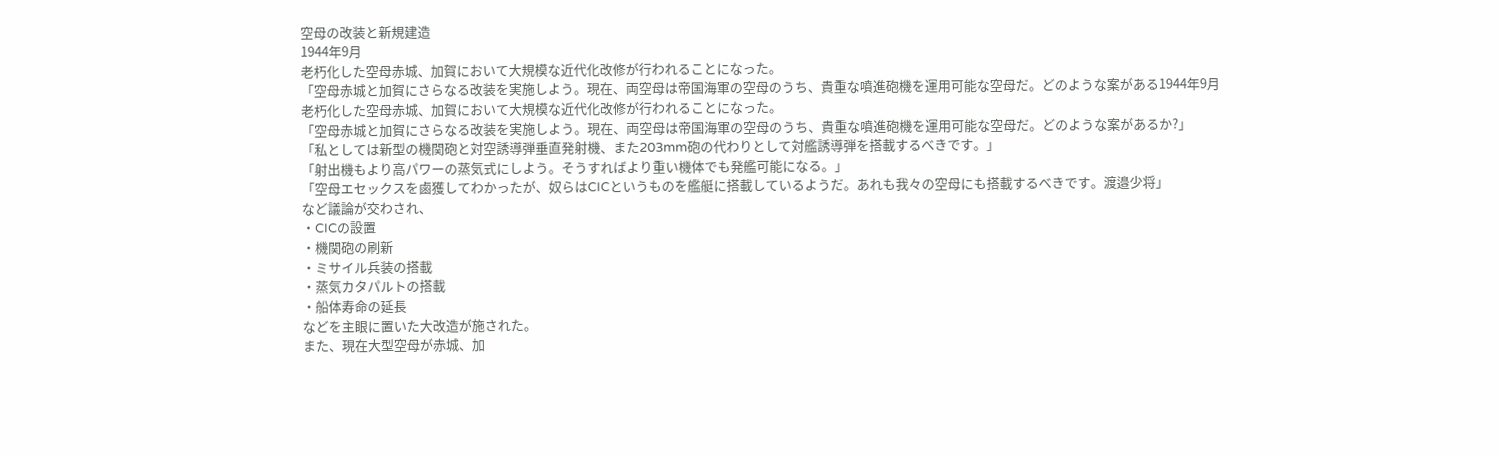空母の改装と新規建造
1944年9月
老朽化した空母赤城、加賀において大規模な近代化改修が行われることになった。
「空母赤城と加賀にさらなる改装を実施しよう。現在、両空母は帝国海軍の空母のうち、貴重な噴進砲機を運用可能な空母だ。どのような案がある1944年9月
老朽化した空母赤城、加賀において大規模な近代化改修が行われることになった。
「空母赤城と加賀にさらなる改装を実施しよう。現在、両空母は帝国海軍の空母のうち、貴重な噴進砲機を運用可能な空母だ。どのような案があるか?」
「私としては新型の機関砲と対空誘導弾垂直発射機、また203mm砲の代わりとして対艦誘導弾を搭載するべきです。」
「射出機もより高パワーの蒸気式にしよう。そうすればより重い機体でも発艦可能になる。」
「空母エセックスを鹵獲してわかったが、奴らはCICというものを艦艇に搭載しているようだ。あれも我々の空母にも搭載するべきです。渡邉少将」
など議論が交わされ、
・CICの設置
・機関砲の刷新
・ミサイル兵装の搭載
・蒸気カタパルトの搭載
・船体寿命の延長
などを主眼に置いた大改造が施された。
また、現在大型空母が赤城、加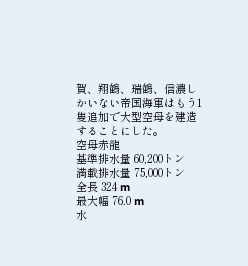賀、翔鶴、瑞鶴、信濃しかいない帝国海軍はもう1隻追加で大型空母を建造することにした。
空母赤龍
基準排水量 60,200トン
満載排水量 75,000トン
全長 324 m
最大幅 76.0 m
水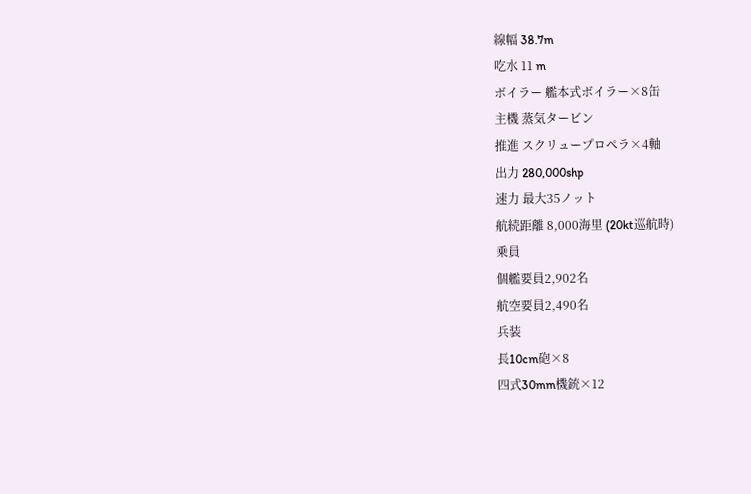線幅 38.7m
吃水 11 m
ボイラー 艦本式ボイラー×8缶
主機 蒸気タービン
推進 スクリュープロペラ×4軸
出力 280,000shp
速力 最大35ノット
航続距離 8,000海里 (20kt巡航時)
乗員
個艦要員2,902名
航空要員2,490名
兵装
長10cm砲×8
四式30mm機銃×12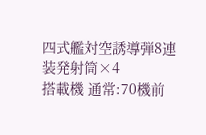四式艦対空誘導弾8連装発射筒×4
搭載機 通常:70機前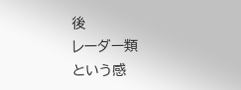後
レーダー類
という感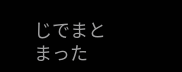じでまとまった